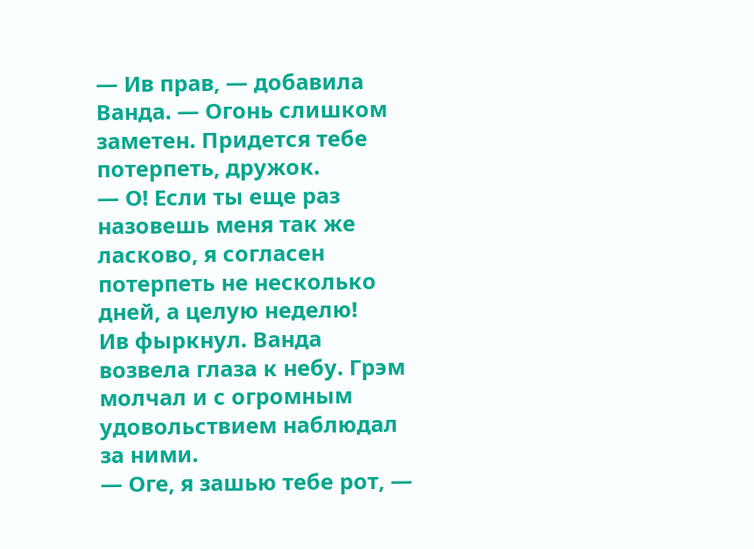— Ив прав, — добавила Ванда. — Огонь слишком заметен. Придется тебе потерпеть, дружок.
— О! Если ты еще раз назовешь меня так же ласково, я согласен потерпеть не несколько дней, а целую неделю!
Ив фыркнул. Ванда возвела глаза к небу. Грэм молчал и с огромным удовольствием наблюдал за ними.
— Оге, я зашью тебе рот, —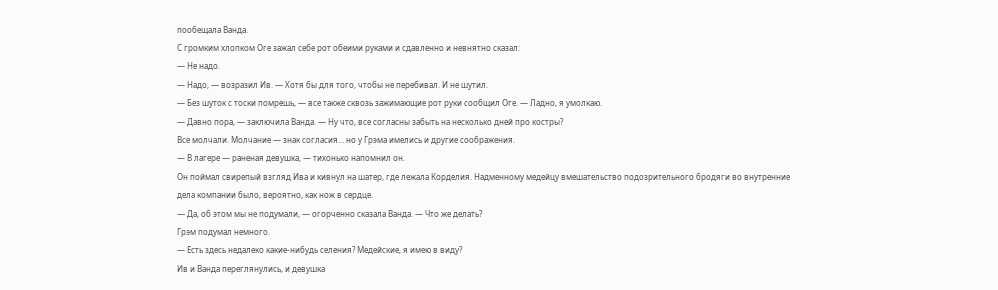пообещала Ванда.
С громким хлопком Оге зажал себе рот обеими руками и сдавленно и невнятно сказал:
— Не надо.
— Надо, — возразил Ив. — Хотя бы для того, чтобы не перебивал. И не шутил.
— Без шуток с тоски помрешь, — все также сквозь зажимающие рот руки сообщил Оге. — Ладно, я умолкаю.
— Давно пора, — заключила Ванда. — Ну что, все согласны забыть на несколько дней про костры?
Все молчали. Молчание — знак согласия… но у Грэма имелись и другие соображения.
— В лагере — раненая девушка, — тихонько напомнил он.
Он поймал свирепый взгляд Ива и кивнул на шатер, где лежала Корделия. Надменному медейцу вмешательство подозрительного бродяги во внутренние дела компании было, вероятно, как нож в сердце.
— Да, об этом мы не подумали, — огорченно сказала Ванда. — Что же делать?
Грэм подумал немного.
— Есть здесь недалеко какие-нибудь селения? Медейские, я имею в виду?
Ив и Ванда переглянулись, и девушка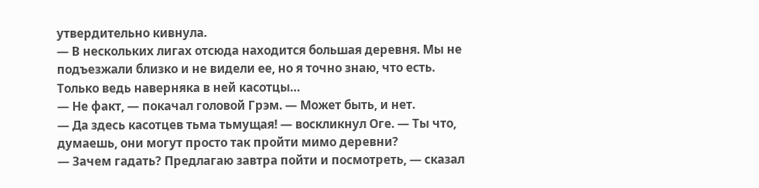утвердительно кивнула.
— В нескольких лигах отсюда находится большая деревня. Мы не подъезжали близко и не видели ее, но я точно знаю, что есть. Только ведь наверняка в ней касотцы…
— Не факт, — покачал головой Грэм. — Может быть, и нет.
— Да здесь касотцев тьма тьмущая! — воскликнул Оге. — Ты что, думаешь, они могут просто так пройти мимо деревни?
— Зачем гадать? Предлагаю завтра пойти и посмотреть, — сказал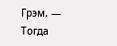Грэм. — Тогда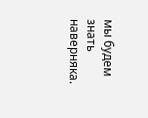мы будем знать наверняка.